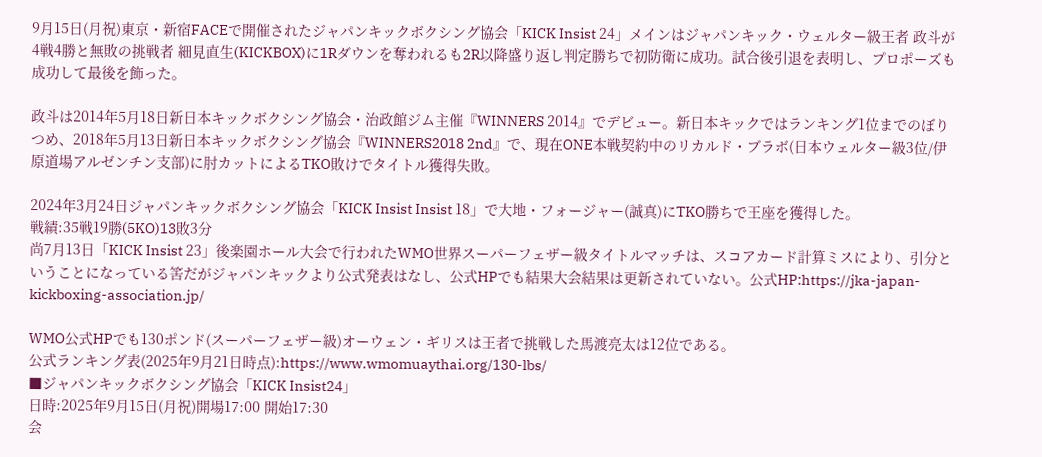9月15日(月祝)東京・新宿FACEで開催されたジャパンキックボクシング協会「KICK Insist 24」メインはジャパンキック・ウェルター級王者 政斗が4戦4勝と無敗の挑戦者 細見直生(KICKBOX)に1Rダウンを奪われるも2R以降盛り返し判定勝ちで初防衛に成功。試合後引退を表明し、プロポーズも成功して最後を飾った。

政斗は2014年5月18日新日本キックボクシング協会・治政館ジム主催『WINNERS 2014』でデビュー。新日本キックではランキング1位までのぼりつめ、2018年5月13日新日本キックボクシング協会『WINNERS2018 2nd』で、現在ONE本戦契約中のリカルド・ブラボ(日本ウェルター級3位/伊原道場アルゼンチン支部)に肘カットによるTKO敗けでタイトル獲得失敗。

2024年3月24日ジャパンキックボクシング協会「KICK Insist Insist 18」で大地・フォージャー(誠真)にTKO勝ちで王座を獲得した。
戦績:35戦19勝(5KO)13敗3分
尚7月13日「KICK Insist 23」後楽園ホール大会で行われたWMO世界スーパーフェザー級タイトルマッチは、スコアカード計算ミスにより、引分ということになっている筈だがジャパンキックより公式発表はなし、公式HPでも結果大会結果は更新されていない。公式HP:https://jka-japan-kickboxing-association.jp/

WMO公式HPでも130ポンド(スーパーフェザー級)オーウェン・ギリスは王者で挑戦した馬渡亮太は12位である。
公式ランキング表(2025年9月21日時点):https://www.wmomuaythai.org/130-lbs/
■ジャパンキックボクシング協会「KICK Insist24」
日時:2025年9月15日(月祝)開場17:00 開始17:30
会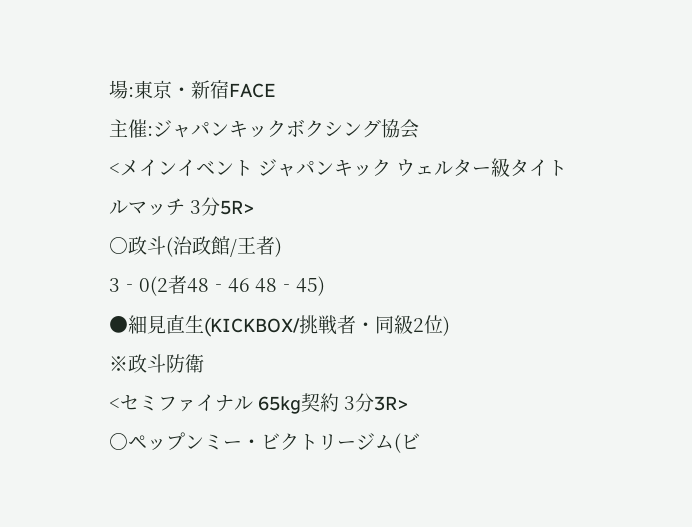場:東京・新宿FACE
主催:ジャパンキックボクシング協会
<メインイベント ジャパンキック ウェルター級タイトルマッチ 3分5R>
○政斗(治政館/王者)
3‐0(2者48‐46 48‐45)
●細見直生(KICKBOX/挑戦者・同級2位)
※政斗防衛
<セミファイナル 65kg契約 3分3R>
○ペップンミー・ビクトリージム(ビ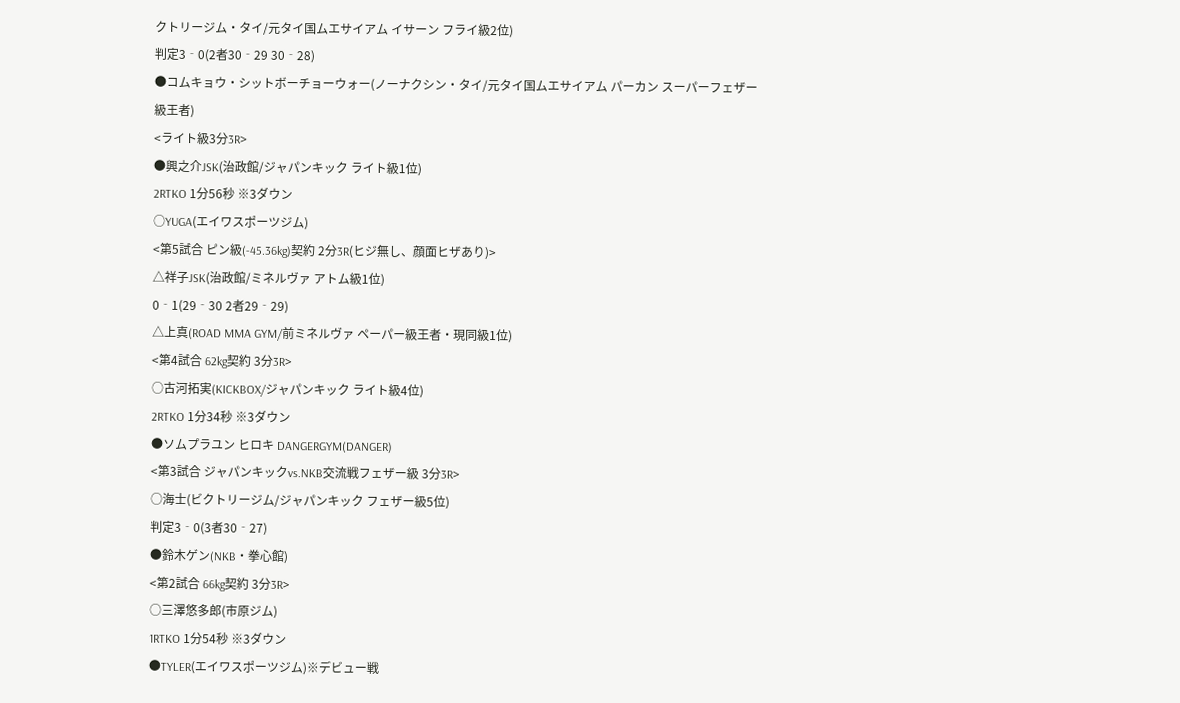クトリージム・タイ/元タイ国ムエサイアム イサーン フライ級2位)
判定3‐0(2者30‐29 30‐28)
●コムキョウ・シットボーチョーウォー(ノーナクシン・タイ/元タイ国ムエサイアム パーカン スーパーフェザー級王者)
<ライト級3分3R>
●興之介JSK(治政館/ジャパンキック ライト級1位)
2RTKO 1分56秒 ※3ダウン
○YUGA(エイワスポーツジム)
<第5試合 ピン級(-45.36kg)契約 2分3R(ヒジ無し、顔面ヒザあり)>
△祥子JSK(治政館/ミネルヴァ アトム級1位)
0‐1(29‐30 2者29‐29)
△上真(ROAD MMA GYM/前ミネルヴァ ペーパー級王者・現同級1位)
<第4試合 62kg契約 3分3R>
○古河拓実(KICKBOX/ジャパンキック ライト級4位)
2RTKO 1分34秒 ※3ダウン
●ソムプラユン ヒロキ DANGERGYM(DANGER)
<第3試合 ジャパンキックvs.NKB交流戦フェザー級 3分3R>
○海士(ビクトリージム/ジャパンキック フェザー級5位)
判定3‐0(3者30‐27)
●鈴木ゲン(NKB・拳心館)
<第2試合 66kg契約 3分3R>
○三澤悠多郎(市原ジム)
1RTKO 1分54秒 ※3ダウン
●TYLER(エイワスポーツジム)※デビュー戦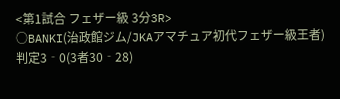<第1試合 フェザー級 3分3R>
○BANKI(治政館ジム/JKAアマチュア初代フェザー級王者)
判定3‐0(3者30‐28)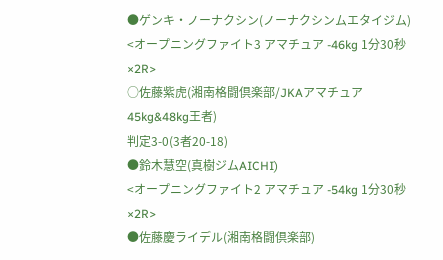●ゲンキ・ノーナクシン(ノーナクシンムエタイジム)
<オープニングファイト3 アマチュア -46kg 1分30秒×2R>
○佐藤紫虎(湘南格闘倶楽部/JKAアマチュア45kg&48kg王者)
判定3-0(3者20-18)
●鈴木慧空(真樹ジムAICHI)
<オープニングファイト2 アマチュア -54kg 1分30秒×2R>
●佐藤慶ライデル(湘南格闘倶楽部)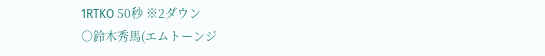1RTKO 50秒 ※2ダウン
○鈴木秀馬(エムトーンジ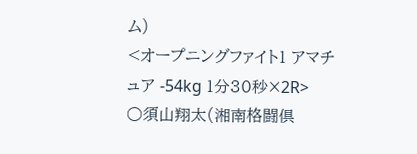ム)
<オープニングファイト1 アマチュア -54kg 1分30秒×2R>
○須山翔太(湘南格闘倶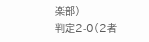楽部)
判定2-0(2者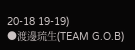20-18 19-19)
●渡邊琉生(TEAM G.O.B)